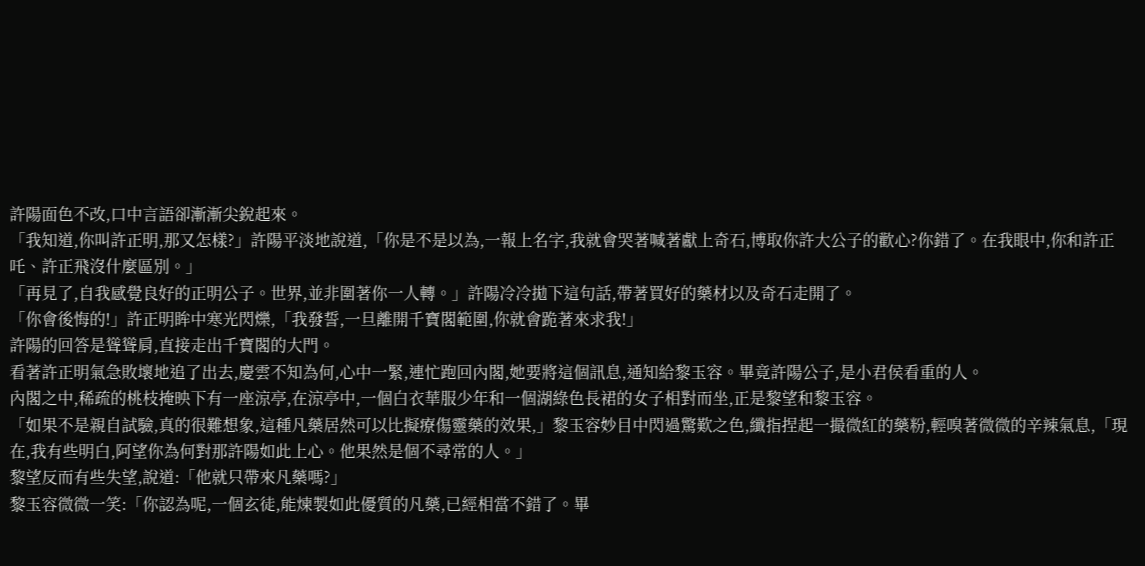許陽面色不改,口中言語卻漸漸尖銳起來。
「我知道,你叫許正明,那又怎樣?」許陽平淡地說道,「你是不是以為,一報上名字,我就會哭著喊著獻上奇石,博取你許大公子的歡心?你錯了。在我眼中,你和許正吒、許正飛沒什麼區別。」
「再見了,自我感覺良好的正明公子。世界,並非圍著你一人轉。」許陽冷冷拋下這句話,帶著買好的藥材以及奇石走開了。
「你會後悔的!」許正明眸中寒光閃爍,「我發誓,一旦離開千寶閣範圍,你就會跪著來求我!」
許陽的回答是聳聳肩,直接走出千寶閣的大門。
看著許正明氣急敗壞地追了出去,慶雲不知為何,心中一緊,連忙跑回內閣,她要將這個訊息,通知給黎玉容。畢竟許陽公子,是小君侯看重的人。
內閣之中,稀疏的桃枝掩映下有一座涼亭,在涼亭中,一個白衣華服少年和一個湖綠色長裙的女子相對而坐,正是黎望和黎玉容。
「如果不是親自試驗,真的很難想象,這種凡藥居然可以比擬療傷靈藥的效果,」黎玉容妙目中閃過驚歎之色,纖指捏起一撮微紅的藥粉,輕嗅著微微的辛辣氣息,「現在,我有些明白,阿望你為何對那許陽如此上心。他果然是個不尋常的人。」
黎望反而有些失望,說道:「他就只帶來凡藥嗎?」
黎玉容微微一笑:「你認為呢,一個玄徒,能煉製如此優質的凡藥,已經相當不錯了。畢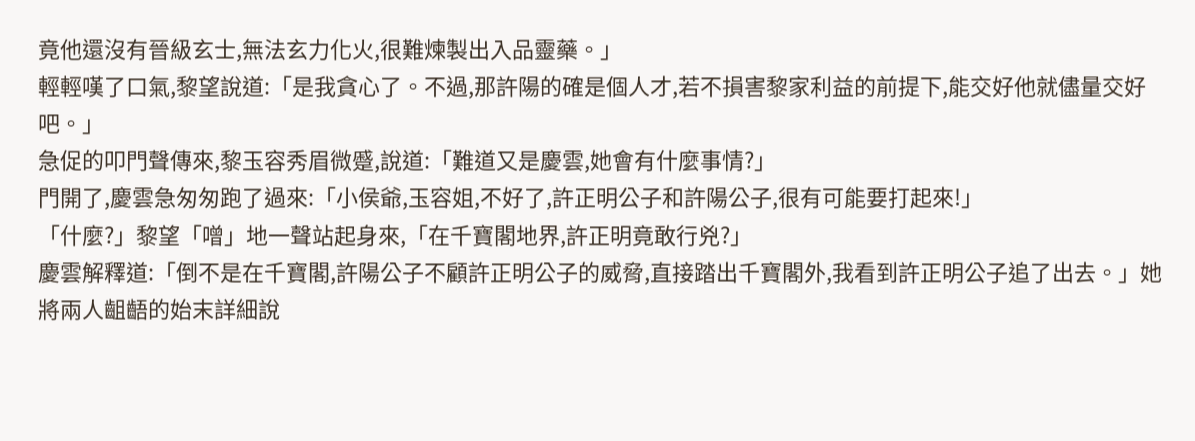竟他還沒有晉級玄士,無法玄力化火,很難煉製出入品靈藥。」
輕輕嘆了口氣,黎望說道:「是我貪心了。不過,那許陽的確是個人才,若不損害黎家利益的前提下,能交好他就儘量交好吧。」
急促的叩門聲傳來,黎玉容秀眉微蹙,說道:「難道又是慶雲,她會有什麼事情?」
門開了,慶雲急匆匆跑了過來:「小侯爺,玉容姐,不好了,許正明公子和許陽公子,很有可能要打起來!」
「什麼?」黎望「噌」地一聲站起身來,「在千寶閣地界,許正明竟敢行兇?」
慶雲解釋道:「倒不是在千寶閣,許陽公子不顧許正明公子的威脅,直接踏出千寶閣外,我看到許正明公子追了出去。」她將兩人齟齬的始末詳細說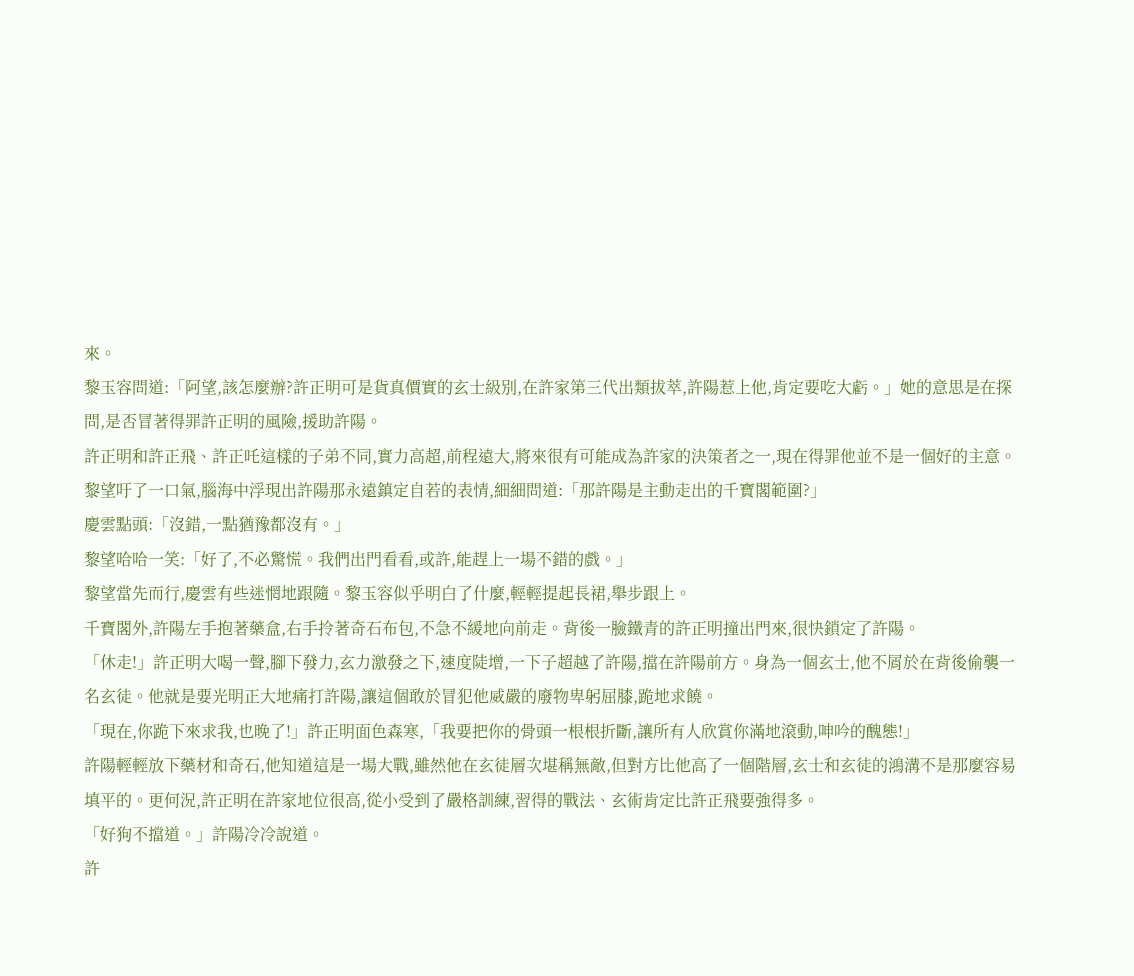來。
黎玉容問道:「阿望,該怎麼辦?許正明可是貨真價實的玄士級別,在許家第三代出類拔萃,許陽惹上他,肯定要吃大虧。」她的意思是在探問,是否冒著得罪許正明的風險,援助許陽。
許正明和許正飛、許正吒這樣的子弟不同,實力高超,前程遠大,將來很有可能成為許家的決策者之一,現在得罪他並不是一個好的主意。
黎望吁了一口氣,腦海中浮現出許陽那永遠鎮定自若的表情,細細問道:「那許陽是主動走出的千寶閣範圍?」
慶雲點頭:「沒錯,一點猶豫都沒有。」
黎望哈哈一笑:「好了,不必驚慌。我們出門看看,或許,能趕上一場不錯的戲。」
黎望當先而行,慶雲有些迷惘地跟隨。黎玉容似乎明白了什麼,輕輕提起長裙,舉步跟上。
千寶閣外,許陽左手抱著藥盒,右手拎著奇石布包,不急不緩地向前走。背後一臉鐵青的許正明撞出門來,很快鎖定了許陽。
「休走!」許正明大喝一聲,腳下發力,玄力激發之下,速度陡增,一下子超越了許陽,擋在許陽前方。身為一個玄士,他不屑於在背後偷襲一名玄徒。他就是要光明正大地痛打許陽,讓這個敢於冒犯他威嚴的廢物卑躬屈膝,跪地求饒。
「現在,你跪下來求我,也晚了!」許正明面色森寒,「我要把你的骨頭一根根折斷,讓所有人欣賞你滿地滾動,呻吟的醜態!」
許陽輕輕放下藥材和奇石,他知道這是一場大戰,雖然他在玄徒層次堪稱無敵,但對方比他高了一個階層,玄士和玄徒的鴻溝不是那麼容易填平的。更何況,許正明在許家地位很高,從小受到了嚴格訓練,習得的戰法、玄術肯定比許正飛要強得多。
「好狗不擋道。」許陽冷冷說道。
許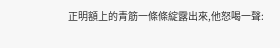正明額上的青筋一條條綻露出來,他怒喝一聲: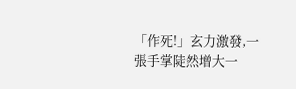「作死!」玄力激發,一張手掌陡然增大一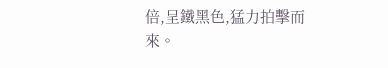倍,呈鐵黑色,猛力拍擊而來。